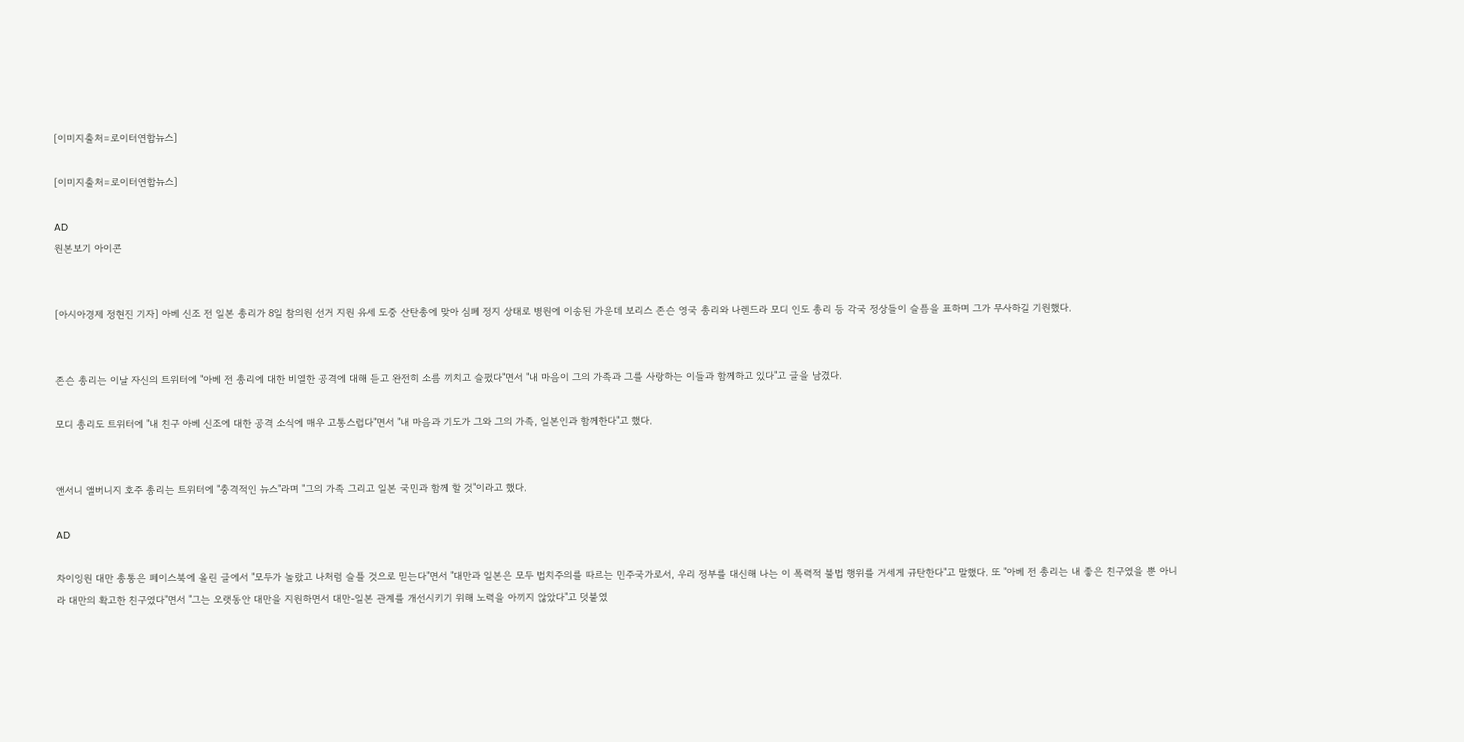[이미지출처=로이터연합뉴스]

[이미지출처=로이터연합뉴스]

AD
원본보기 아이콘


[아시아경제 정현진 기자] 아베 신조 전 일본 총리가 8일 참의원 선거 지원 유세 도중 산탄총에 맞아 심폐 정지 상태로 병원에 이송된 가운데 보리스 존슨 영국 총리와 나렌드라 모디 인도 총리 등 각국 정상들이 슬픔을 표하며 그가 무사하길 기원했다.


존슨 총리는 이날 자신의 트위터에 "아베 전 총리에 대한 비열한 공격에 대해 듣고 완전히 소름 끼치고 슬펐다"면서 "내 마음이 그의 가족과 그를 사랑하는 이들과 함께하고 있다"고 글을 남겼다.

모디 총리도 트위터에 "내 친구 아베 신조에 대한 공격 소식에 매우 고통스럽다"면서 "내 마음과 기도가 그와 그의 가족, 일본인과 함께한다"고 했다.


앤서니 앨버니지 호주 총리는 트위터에 "충격적인 뉴스"라며 "그의 가족 그리고 일본 국민과 함께 할 것"이라고 했다.

AD

차이잉원 대만 총통은 페이스북에 올린 글에서 "모두가 놀랐고 나처럼 슬플 것으로 믿는다"면서 "대만과 일본은 모두 법치주의를 따르는 민주국가로서, 우리 정부를 대신해 나는 이 폭력적 불법 행위를 거세게 규탄한다"고 말했다. 또 "아베 전 총리는 내 좋은 친구였을 뿐 아니라 대만의 확고한 친구였다"면서 "그는 오랫동안 대만을 지원하면서 대만-일본 관계를 개선시키기 위해 노력을 아끼지 않았다"고 덧붙였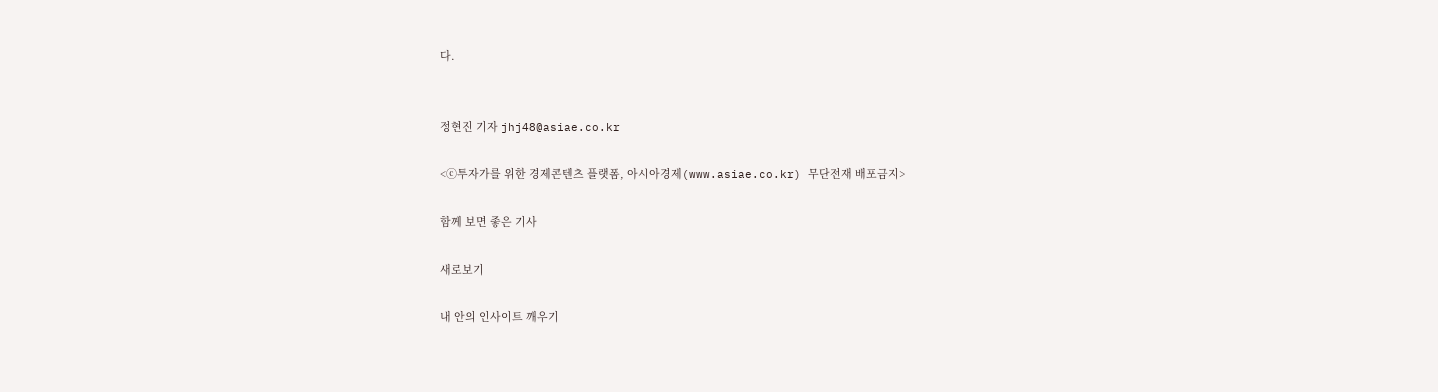다.


정현진 기자 jhj48@asiae.co.kr

<ⓒ투자가를 위한 경제콘텐츠 플랫폼, 아시아경제(www.asiae.co.kr) 무단전재 배포금지>

함께 보면 좋은 기사

새로보기

내 안의 인사이트 깨우기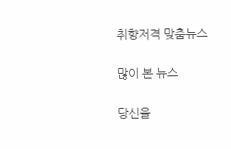취향저격 맞춤뉴스

많이 본 뉴스

당신을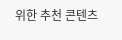위한 추천 콘텐츠